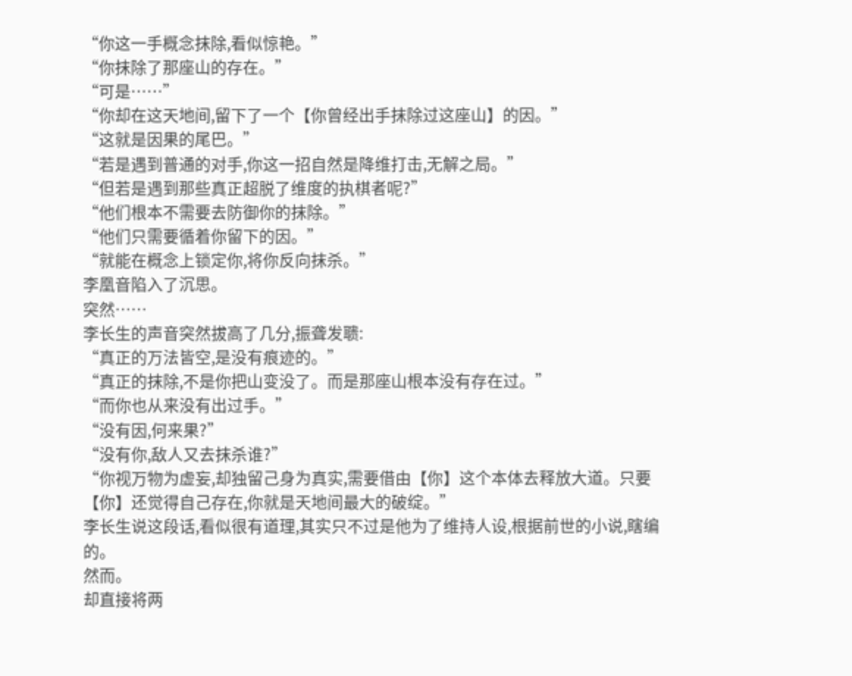“你这一手概念抹除,看似惊艳。”
“你抹除了那座山的存在。”
“可是……”
“你却在这天地间,留下了一个【你曾经出手抹除过这座山】的因。”
“这就是因果的尾巴。”
“若是遇到普通的对手,你这一招自然是降维打击,无解之局。”
“但若是遇到那些真正超脱了维度的执棋者呢?”
“他们根本不需要去防御你的抹除。”
“他们只需要循着你留下的因。”
“就能在概念上锁定你,将你反向抹杀。”
李凰音陷入了沉思。
突然……
李长生的声音突然拔高了几分,振聋发聩:
“真正的万法皆空,是没有痕迹的。”
“真正的抹除,不是你把山变没了。而是那座山根本没有存在过。”
“而你也从来没有出过手。”
“没有因,何来果?”
“没有你,敌人又去抹杀谁?”
“你视万物为虚妄,却独留己身为真实,需要借由【你】这个本体去释放大道。只要【你】还觉得自己存在,你就是天地间最大的破绽。”
李长生说这段话,看似很有道理,其实只不过是他为了维持人设,根据前世的小说,瞎编的。
然而。
却直接将两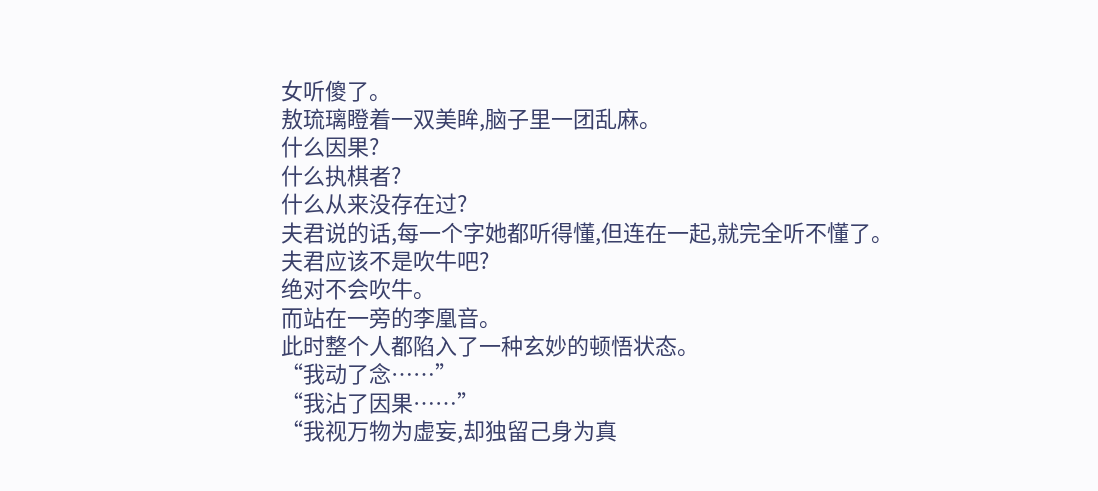女听傻了。
敖琉璃瞪着一双美眸,脑子里一团乱麻。
什么因果?
什么执棋者?
什么从来没存在过?
夫君说的话,每一个字她都听得懂,但连在一起,就完全听不懂了。
夫君应该不是吹牛吧?
绝对不会吹牛。
而站在一旁的李凰音。
此时整个人都陷入了一种玄妙的顿悟状态。
“我动了念……”
“我沾了因果……”
“我视万物为虚妄,却独留己身为真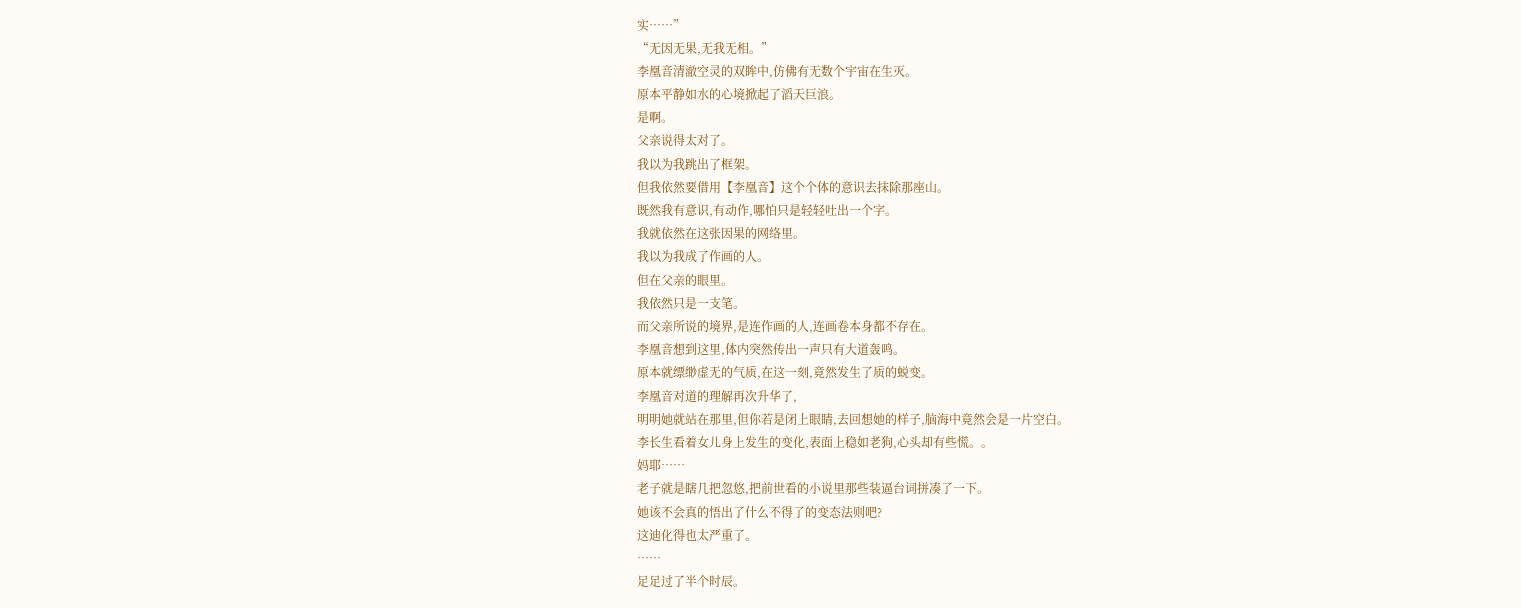实……”
“无因无果,无我无相。”
李凰音清澈空灵的双眸中,仿佛有无数个宇宙在生灭。
原本平静如水的心境掀起了滔天巨浪。
是啊。
父亲说得太对了。
我以为我跳出了框架。
但我依然要借用【李凰音】这个个体的意识去抹除那座山。
既然我有意识,有动作,哪怕只是轻轻吐出一个字。
我就依然在这张因果的网络里。
我以为我成了作画的人。
但在父亲的眼里。
我依然只是一支笔。
而父亲所说的境界,是连作画的人,连画卷本身都不存在。
李凰音想到这里,体内突然传出一声只有大道轰鸣。
原本就缥缈虚无的气质,在这一刻,竟然发生了质的蜕变。
李凰音对道的理解再次升华了,
明明她就站在那里,但你若是闭上眼睛,去回想她的样子,脑海中竟然会是一片空白。
李长生看着女儿身上发生的变化,表面上稳如老狗,心头却有些慌。。
妈耶……
老子就是瞎几把忽悠,把前世看的小说里那些装逼台词拼凑了一下。
她该不会真的悟出了什么不得了的变态法则吧?
这迪化得也太严重了。
……
足足过了半个时辰。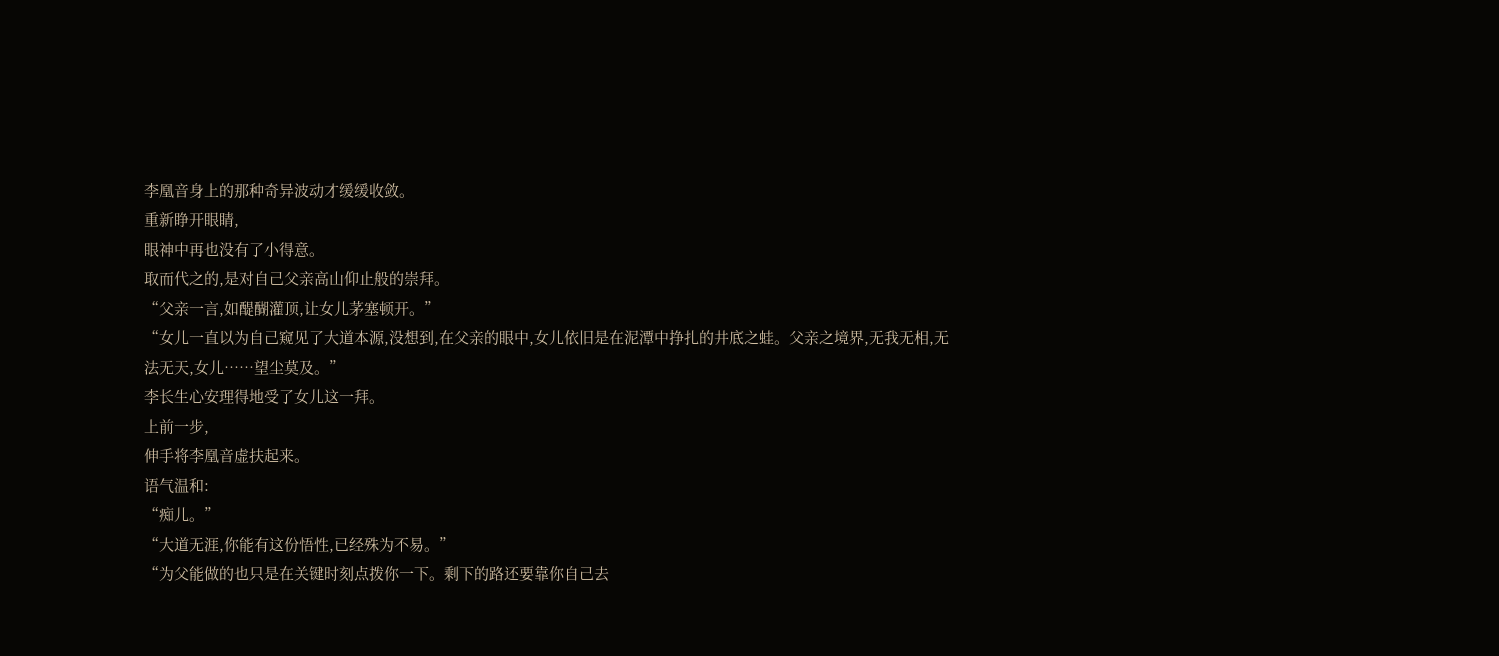李凰音身上的那种奇异波动才缓缓收敛。
重新睁开眼睛,
眼神中再也没有了小得意。
取而代之的,是对自己父亲高山仰止般的崇拜。
“父亲一言,如醍醐灌顶,让女儿茅塞顿开。”
“女儿一直以为自己窥见了大道本源,没想到,在父亲的眼中,女儿依旧是在泥潭中挣扎的井底之蛙。父亲之境界,无我无相,无法无天,女儿……望尘莫及。”
李长生心安理得地受了女儿这一拜。
上前一步,
伸手将李凰音虚扶起来。
语气温和:
“痴儿。”
“大道无涯,你能有这份悟性,已经殊为不易。”
“为父能做的也只是在关键时刻点拨你一下。剩下的路还要靠你自己去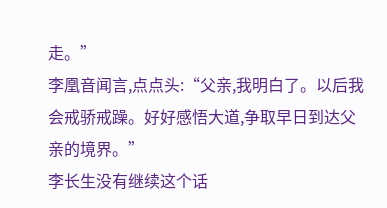走。”
李凰音闻言,点点头:“父亲,我明白了。以后我会戒骄戒躁。好好感悟大道,争取早日到达父亲的境界。”
李长生没有继续这个话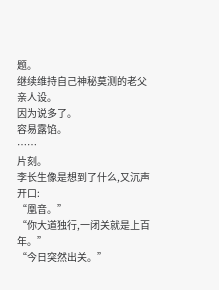题。
继续维持自己神秘莫测的老父亲人设。
因为说多了。
容易露馅。
……
片刻。
李长生像是想到了什么,又沉声开口:
“凰音。”
“你大道独行,一闭关就是上百年。”
“今日突然出关。”